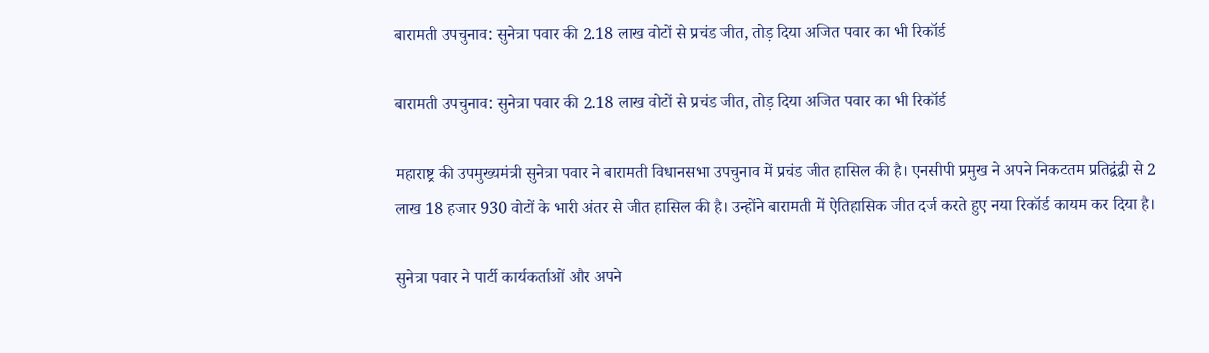बारामती उपचुनाव: सुनेत्रा पवार की 2.18 लाख वोटों से प्रचंड जीत, तोड़ दिया अजित पवार का भी रिकॉर्ड

बारामती उपचुनाव: सुनेत्रा पवार की 2.18 लाख वोटों से प्रचंड जीत, तोड़ दिया अजित पवार का भी रिकॉर्ड

महाराष्ट्र की उपमुख्यमंत्री सुनेत्रा पवार ने बारामती विधानसभा उपचुनाव में प्रचंड जीत हासिल की है। एनसीपी प्रमुख ने अपने निकटतम प्रतिद्वंद्वी से 2 लाख 18 हजार 930 वोटों के भारी अंतर से जीत हासिल की है। उन्होंने बारामती में ऐतिहासिक जीत दर्ज करते हुए नया रिकॉर्ड कायम कर दिया है।

सुनेत्रा पवार ने पार्टी कार्यकर्ताओं और अपने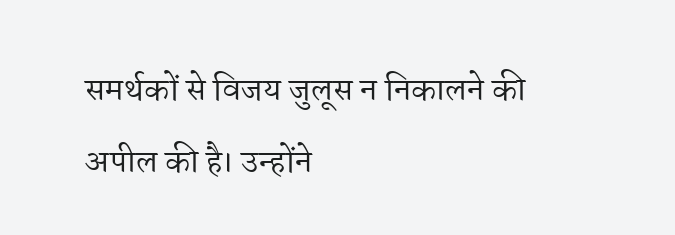समर्थकों से विजय जुलूस न निकालने की अपील की है। उन्होंने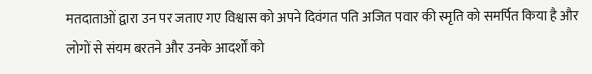मतदाताओं द्वारा उन पर जताए गए विश्वास को अपने दिवंगत पति अजित पवार की स्मृति को समर्पित किया है और लोगों से संयम बरतने और उनके आदर्शों को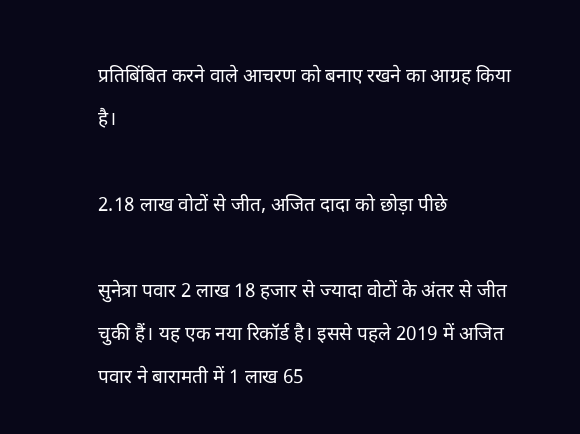प्रतिबिंबित करने वाले आचरण को बनाए रखने का आग्रह किया है।

2.18 लाख वोटों से जीत, अजित दादा को छोड़ा पीछे

सुनेत्रा पवार 2 लाख 18 हजार से ज्यादा वोटों के अंतर से जीत चुकी हैं। यह एक नया रिकॉर्ड है। इससे पहले 2019 में अजित पवार ने बारामती में 1 लाख 65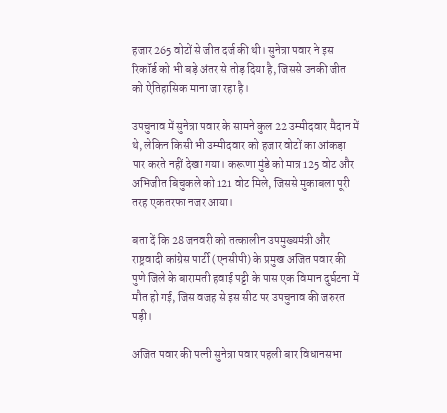हजार 265 वोटों से जीत दर्ज की थी। सुनेत्रा पवार ने इस रिकॉर्ड को भी बड़े अंतर से तोड़ दिया है, जिससे उनकी जीत को ऐतिहासिक माना जा रहा है।

उपचुनाव में सुनेत्रा पवार के सामने कुल 22 उम्मीदवार मैदान में थे, लेकिन किसी भी उम्मीदवार को हजार वोटों का आंकड़ा पार करते नहीं देखा गया। करूणा मुंडे को मात्र 125 वोट और अभिजीत बिचुकले को 121 वोट मिले, जिससे मुकाबला पूरी तरह एकतरफा नजर आया।

बता दें कि 28 जनवरी को तत्कालीन उपमुख्यमंत्री और राष्ट्रवादी कांग्रेस पार्टी (एनसीपी) के प्रमुख अजित पवार की पुणे जिले के बारामती हवाई पट्टी के पास एक विमान दुर्घटना में मौत हो गई, जिस वजह से इस सीट पर उपचुनाव की जरुरत पड़ी।

अजित पवार की पत्नी सुनेत्रा पवार पहली बार विधानसभा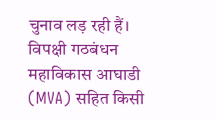चुनाव लड़ रही हैं। विपक्षी गठबंधन महाविकास आघाडी (MVA) सहित किसी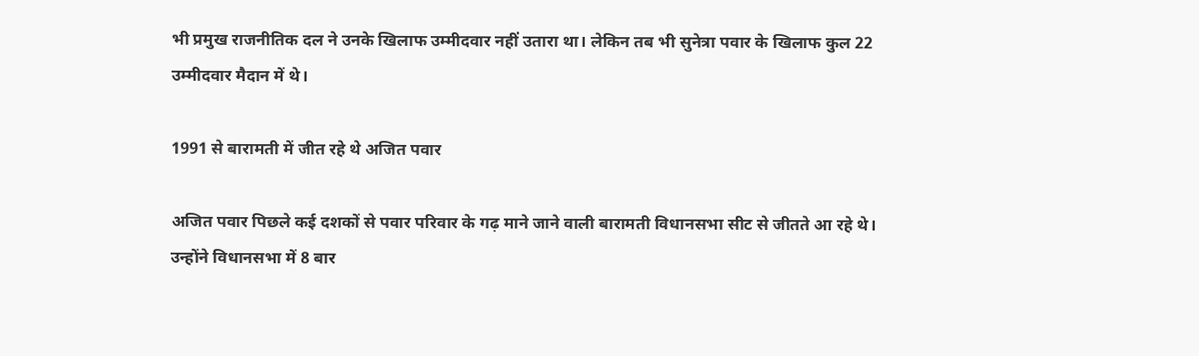भी प्रमुख राजनीतिक दल ने उनके खिलाफ उम्मीदवार नहीं उतारा था। लेकिन तब भी सुनेत्रा पवार के खिलाफ कुल 22 उम्मीदवार मैदान में थे।

1991 से बारामती में जीत रहे थे अजित पवार

अजित पवार पिछले कई दशकों से पवार परिवार के गढ़ माने जाने वाली बारामती विधानसभा सीट से जीतते आ रहे थे। उन्होंने विधानसभा में 8 बार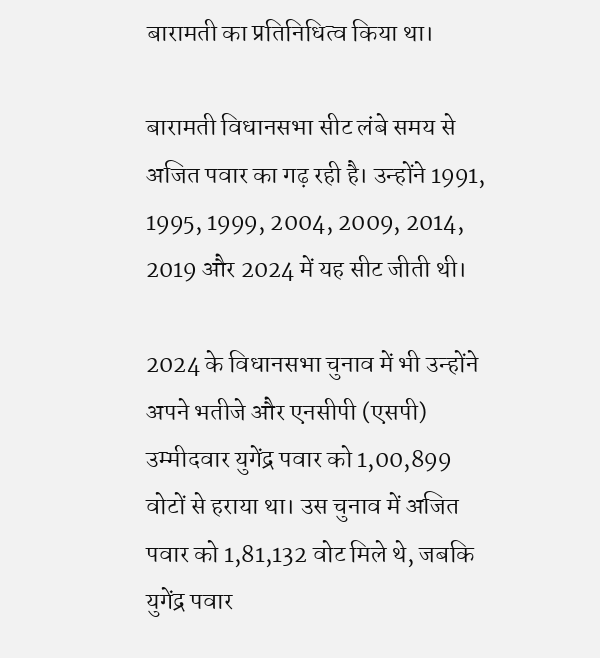बारामती का प्रतिनिधित्व किया था।

बारामती विधानसभा सीट लंबे समय से अजित पवार का गढ़ रही है। उन्होंने 1991, 1995, 1999, 2004, 2009, 2014, 2019 और 2024 में यह सीट जीती थी।

2024 के विधानसभा चुनाव में भी उन्होंने अपने भतीजे और एनसीपी (एसपी) उम्मीदवार युगेंद्र पवार को 1,00,899 वोटों से हराया था। उस चुनाव में अजित पवार को 1,81,132 वोट मिले थे, जबकि युगेंद्र पवार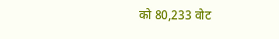को 80,233 वोट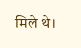मिले थे।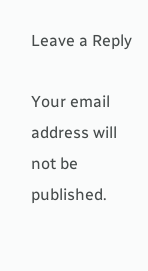Leave a Reply

Your email address will not be published.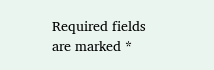Required fields are marked *